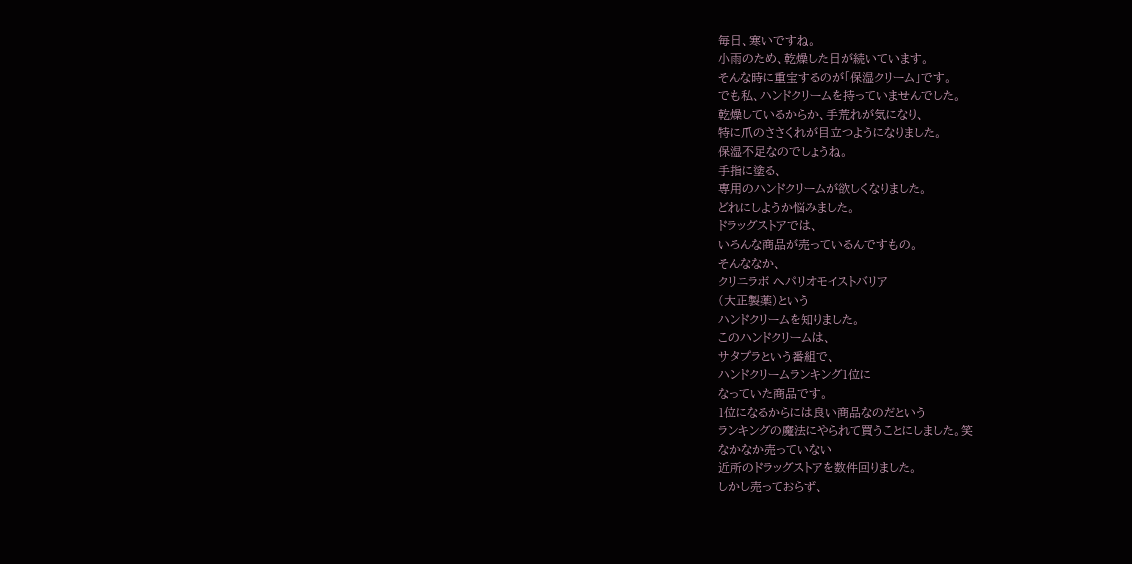毎日、寒いですね。
小雨のため、乾燥した日が続いています。
そんな時に重宝するのが「保湿クリーム」です。
でも私、ハンドクリームを持っていませんでした。
乾燥しているからか、手荒れが気になり、
特に爪のささくれが目立つようになりました。
保湿不足なのでしょうね。
手指に塗る、
専用のハンドクリームが欲しくなりました。
どれにしようか悩みました。
ドラッグストアでは、
いろんな商品が売っているんですもの。
そんななか、
クリニラボ へパリオモイストバリア
(大正製薬)という
ハンドクリームを知りました。
このハンドクリームは、
サタプラという番組で、
ハンドクリームランキング1位に
なっていた商品です。
1位になるからには良い商品なのだという
ランキングの魔法にやられて買うことにしました。笑
なかなか売っていない
近所のドラッグストアを数件回りました。
しかし売っておらず、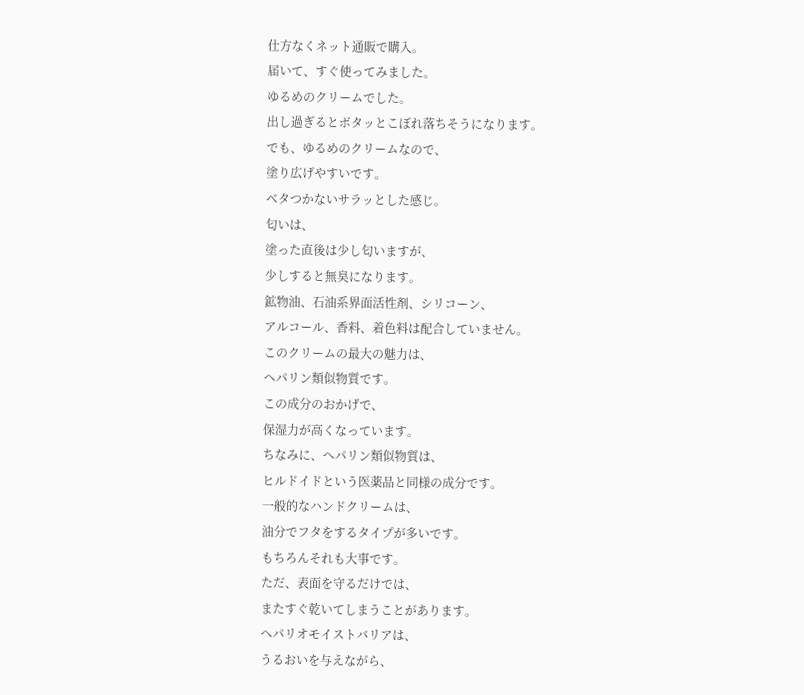仕方なくネット通販で購入。
届いて、すぐ使ってみました。
ゆるめのクリームでした。
出し過ぎるとボタッとこぼれ落ちそうになります。
でも、ゆるめのクリームなので、
塗り広げやすいです。
ベタつかないサラッとした感じ。
匂いは、
塗った直後は少し匂いますが、
少しすると無臭になります。
鉱物油、⽯油系界⾯活性剤、シリコーン、
アルコール、⾹料、着⾊料は配合していません。
このクリームの最大の魅力は、
ヘパリン類似物質です。
この成分のおかげで、
保湿力が高くなっています。
ちなみに、ヘパリン類似物質は、
ヒルドイドという医薬品と同様の成分です。
一般的なハンドクリームは、
油分でフタをするタイプが多いです。
もちろんそれも大事です。
ただ、表面を守るだけでは、
またすぐ乾いてしまうことがあります。
へパリオモイストバリアは、
うるおいを与えながら、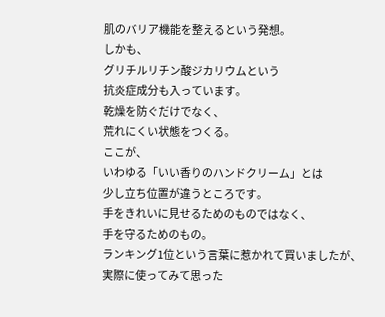肌のバリア機能を整えるという発想。
しかも、
グリチルリチン酸ジカリウムという
抗炎症成分も入っています。
乾燥を防ぐだけでなく、
荒れにくい状態をつくる。
ここが、
いわゆる「いい香りのハンドクリーム」とは
少し立ち位置が違うところです。
手をきれいに見せるためのものではなく、
手を守るためのもの。
ランキング1位という言葉に惹かれて買いましたが、
実際に使ってみて思った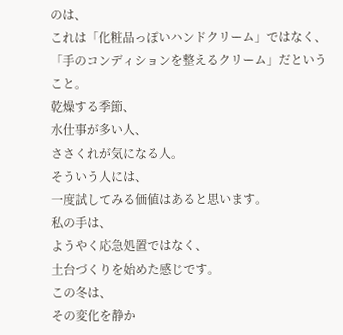のは、
これは「化粧品っぽいハンドクリーム」ではなく、
「手のコンディションを整えるクリーム」だということ。
乾燥する季節、
水仕事が多い人、
ささくれが気になる人。
そういう人には、
一度試してみる価値はあると思います。
私の手は、
ようやく応急処置ではなく、
土台づくりを始めた感じです。
この冬は、
その変化を静か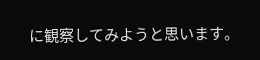に観察してみようと思います。